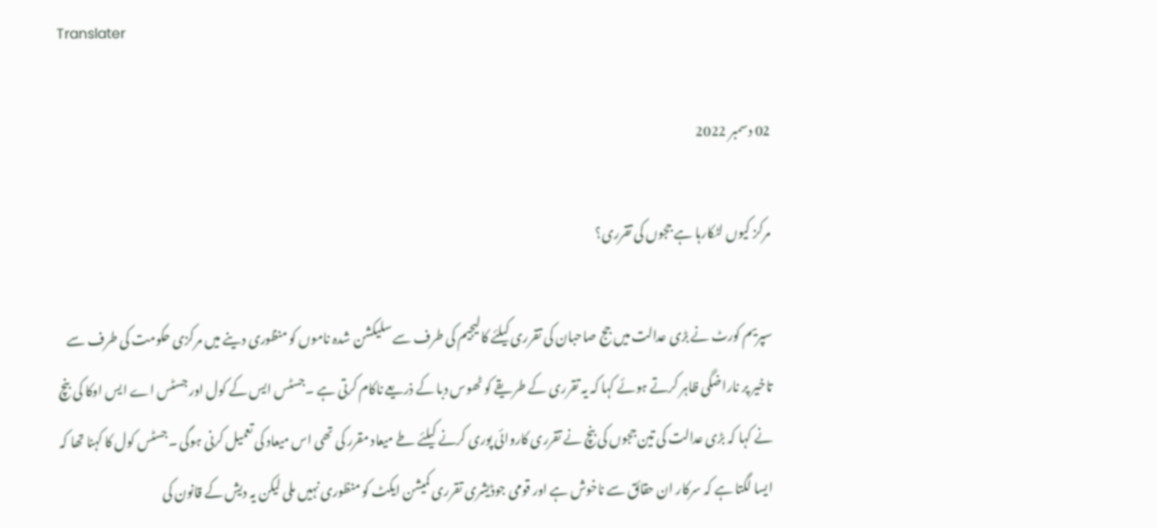Translater

02 دسمبر 2022

مرکز کیوں لٹکارہا ہے ججوں کی تقرری؟

سپریم کورٹ نے بڑی عدالت میں جج صاحبان کی تقرری کیلئے کالیجیم کی طرف سے سلیکشن شدہ ناموں کو منظوری دینے میں مرکزی حکومت کی طرف سے تاخیر پر ناراضگی ظاہر کرتے ہوئے کہا کہ یہ تقرری کے طریقے کو ٹھوس دبا کے ذریعے ناکام کرتی ہے ۔جسٹس ایس کے کول اور جسٹس اے ایس اوکا کی بنچ نے کہا کہ بڑی عدالت کی تین ججوں کی بنچ نے تقرری کاروائی پوری کرنے کیلئے طے میعاد مقرر کی تھی اس میعاد کی تعمیل کرنی ہوگی ۔جسٹس کول کا کہنا تھا کہ ایسا لگتا ہے کہ سرکار ان حقائق سے ناخوش ہے اور قومی جوڈیشری تقرری کمیشن ایکٹ کو منظوری نہیں ملی لیکن یہ دیش کے قانون کی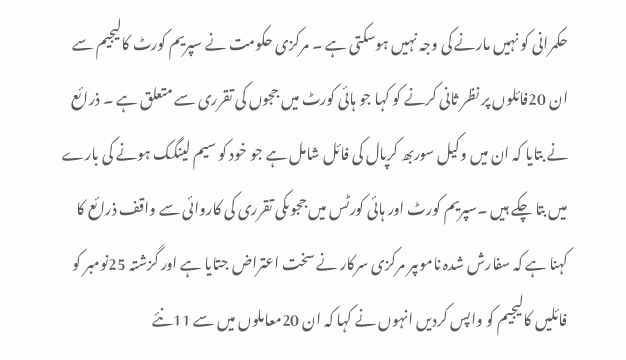حکمرانی کو نہیں مارنے کی وجہ نہیں ہوسکتی ہے ۔ مرکزی حکومت نے سپریم کورٹ کالیجیم سے ان 20فائلوں پر نظر ثانی کرنے کو کہا جو ہائی کورٹ میں ججوں کی تقرری سے متعلق ہے ۔ ذرائع نے بتایا کہ ان میں وکیل سوربھ کرپال کی فائل شامل ہے جو خود کو سیم لینگک ہونے کی بارے میں بتا چکے ہیں ۔سپریم کورٹ اور ہائی کورٹس میں ججوںکی تقرری کی کاروائی سے واقف ذرائع کا کہنا ہے کہ سفارش شدہ ناموںپر مرکزی سرکار نے سخت اعتراض جتایا ہے اور گزشتہ 25نومبر کو فائلیں کالیجیم کو واپس کردیں انہوں نے کہا کہ ان 20معاملوں میں سے 11نئے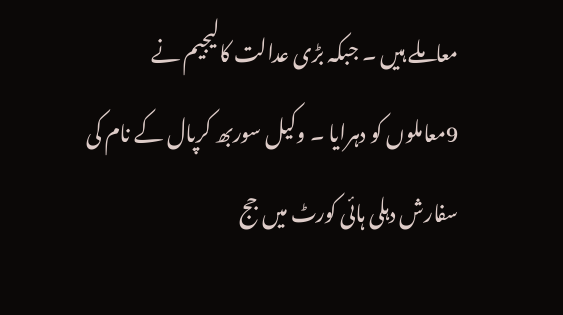معاملے ہیں ۔ جبکہ بڑی عدالت کالیجیم نے 9معاملوں کو دہرایا ۔ وکیل سوربھ کرپال کے نام کی سفارش دہلی ہائی کورٹ میں جج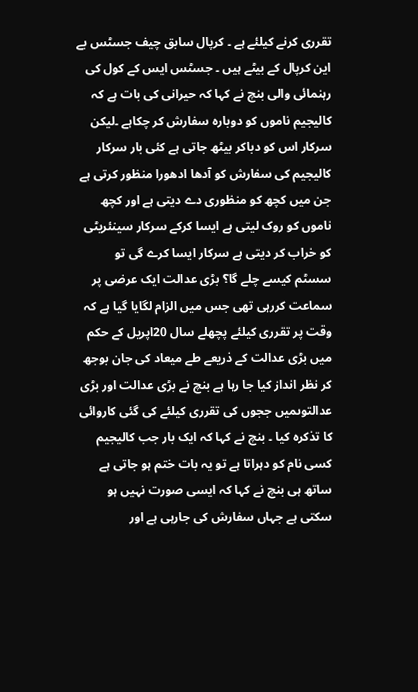تقرری کرنے کیلئے ہے ۔ کرپال سابق چیف جسٹس بے این کرپال کے بیٹے ہیں ۔ جسٹس ایس کے کول کی رہنمائی والی بنچ نے کہا کہ حیرانی کی بات ہے کہ کالیجیم ناموں کو دوبارہ سفارش کر چکاہے ۔لیکن سرکار اس کو دباکر بیٹھ جاتی ہے کئی بار سرکار کالیجیم کی سفارش کو آدھا ادھورا منظور کرتی ہے جن میں کچھ کو منظوری دے دیتی ہے اور کچھ ناموں کو روک لیتی ہے ایسا کرکے سرکار سینئریٹی کو خراب کر دیتی ہے سرکار ایسا کرے گی تو سسٹم کیسے چلے گا؟ بڑی عدالت ایک عرضی پر سماعت کررہی تھی جس میں الزام لگایا گیا ہے کہ وقت پر تقرری کیلئے پچھلے سال 20اپریل کے حکم میں بڑی عدالت کے ذریعے طے میعاد کی جان بوجھ کر نظر انداز کیا جا رہا ہے بنچ نے بڑی عدالت اور بڑی عدالتوںمیں ججوں کی تقرری کیلئے کی گئی کاروائی کا تذکرہ کیا ۔ بنچ نے کہا کہ ایک بار جب کالیجیم کسی نام کو دہراتا ہے تو یہ بات ختم ہو جاتی ہے ساتھ ہی بنچ نے کہا کہ ایسی صورت نہیں ہو سکتی ہے جہاں سفارش کی جارہی ہے اور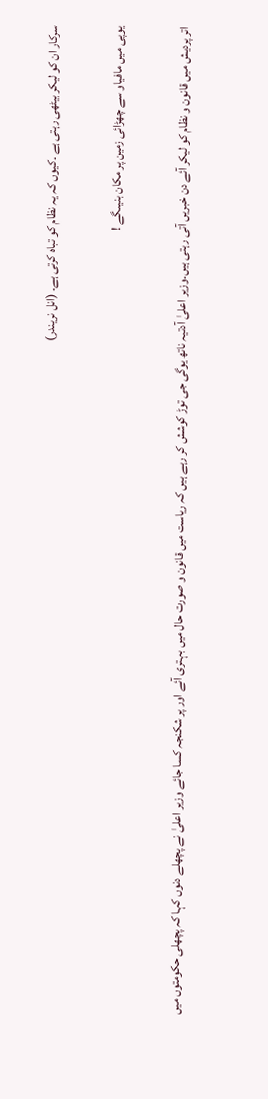سرکار ان کو لیکر بیٹھی رہتی ہے ۔کیوں کہ یہ نظام کو تباہ کرتی ہے۔ (انل نریندر)

یوپی میں مافیاو سے چھڑائی زمین پر مکان بنیںگے !

اتر پردیش میں قانون و نظام کو لیکر آئے دن خبریں آتی رہتی ہیں۔وزیر اعلیٰ آدتیہ ناتھ یوگی جی توڑ کوشش کر رہے ہیں کہ ریاست میں قانون و صورت حال میں بہتری آئے اور پر شکنجہ کسا جائے وزیر اعلیٰ نے پچھلے دنوں کہا کہ پچھلی حکومتوں میں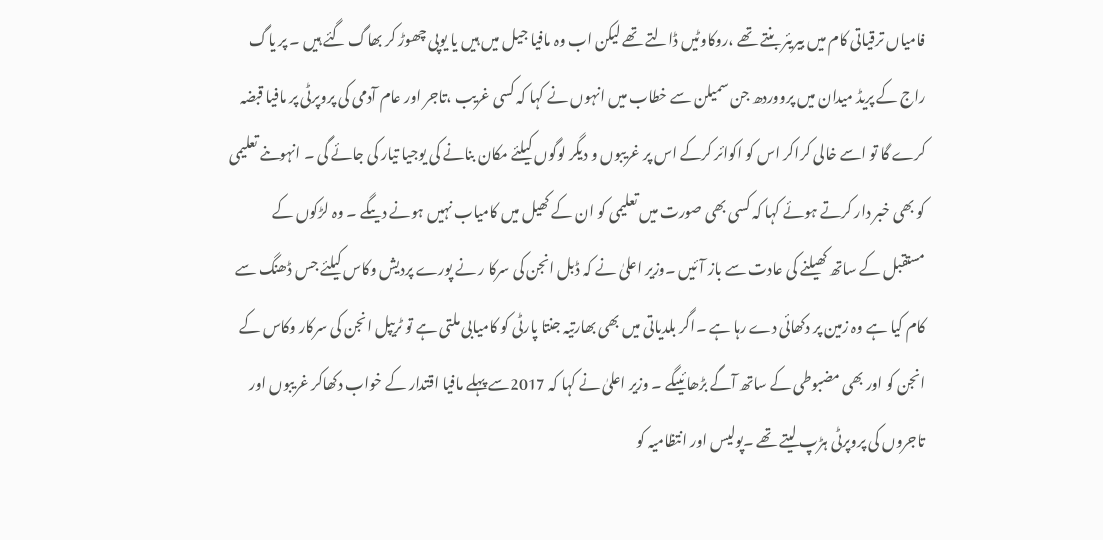فامیاں ترقیاتی کام میں بیریئر بنتے تھے ،روکاوٹیں ڈالتے تھے لیکن اب وہ مافیا جیل میں ہیں یا یوپی چھوڑ کر بھاگ گئے ہیں ۔ پر یاگ راج کے پریڈ میدان میں پرووردھ جن سمیلن سے خطاب میں انہوں نے کہا کہ کسی غریب ،تاجر اور عام آدمی کی پروپرٹی پر مافیا قبضہ کرے گا تو اسے خالی کراکر اس کو اکوائر کرکے اس پر غریبوں و دیگر لوگوں کیلئے مکان بنانے کی یوجیا تیار کی جائے گی ۔ انہوںنے تعلیمی کو بھی خبر دار کرتے ہوئے کہا کہ کسی بھی صورت میں تعلیمی کو ان کے کھیل میں کامیاب نہیں ہونے دیںگے ۔ وہ لڑکوں کے مستقبل کے ساتھ کھیلنے کی عادت سے باز آئیں ۔وزیر اعلیٰ نے کہ ڈبل انجن کی سرکا ر نے پورے پردیش وکاس کیلئے جس ڈھنگ سے کام کیا ہے وہ زمین پر دکھائی دے رہا ہے ۔اگر بلدیاتی میں بھی بھارتیہ جنتا پارٹی کو کامیابی ملتی ہے تو ٹریپل انجن کی سرکار وکاس کے انجن کو اور بھی مضبوطی کے ساتھ آگے بڑھائیںگے ۔ وزیر اعلیٰ نے کہا کہ 2017سے پہلے مافیا اقتدار کے خواب دکھاکر غریبوں اور تاجروں کی پروپرٹی ہڑپ لیتے تھے ۔پولیس اور انتظامیہ کو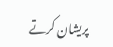پریشان کرتے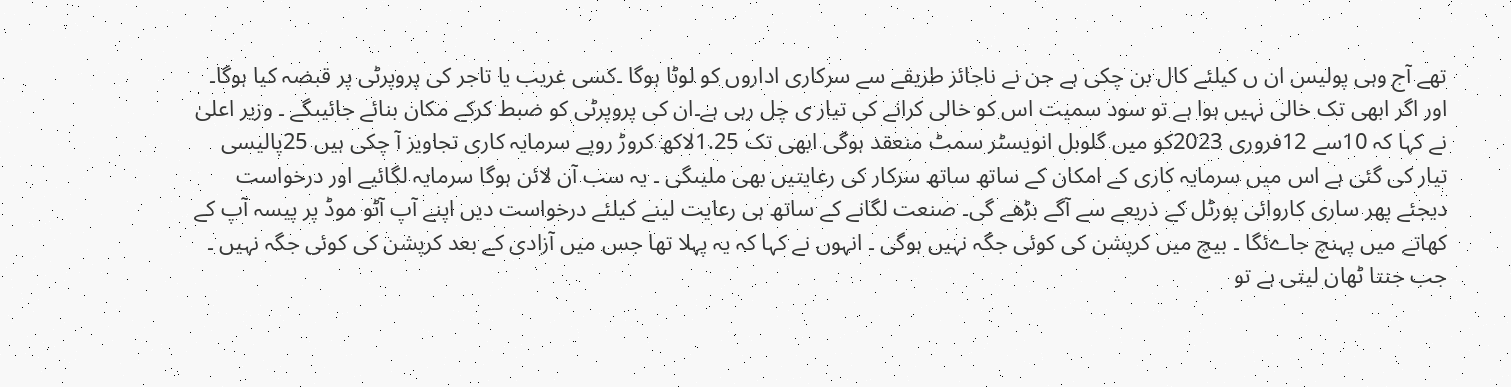تھے آج وہی پولیس ان ں کیلئے کال بن چکی ہے جن نے ناجائز طریقے سے سرکاری اداروں کو لوٹا ہوگا ۔کسی غریب یا تاجر کی پروپرٹی پر قبضہ کیا ہوگا۔ اور اگر ابھی تک خالی نہیں ہوا ہے تو سود سمیت اس کو خالی کرانے کی تیار ی چل رہی ہے۔ان کی پروپرٹی کو ضبط کرکے مکان بنائے جائیںگے ۔ وزیر اعلیٰ نے کہا کہ 10سے 12فروری 2023کو میں گلوبل انویسٹر سمٹ منعقد ہوگی ابھی تک 1.25لاکھ کروڑ روپے سرمایہ کاری تجاویز آ چکی ہیں 25پالیسی تیار کی گئی ہے اس میں سرمایہ کاری کے امکان کے ساتھ ساتھ سرکار کی رعایتیں بھی ملیںگی ۔ یہ سب آن لائن ہوگا سرمایہ لگائیے اور درخواست دیجئے پھر ساری کاروائی پورٹل کے ذریعے سے آگے بڑھے گی۔ صنعت لگانے کے ساتھ ہی رعایت لینے کیلئے درخواست دیں اپنے آپ آٹو موڈ پر پیسہ آپ کے کھاتے میں پہنچ جاےئگا ۔ بیچ میں کرپشن کی کوئی جگہ نہیں ہوگی ۔ انہوں نے کہا کہ یہ پہلا تھا جس میں آزادی کے بعد کرپشن کی کوئی جگہ نہیں ۔ جب جنتا ٹھان لیتی ہے تو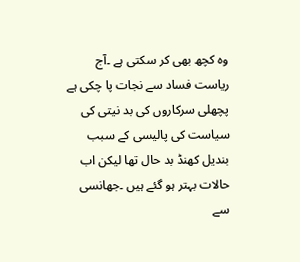وہ کچھ بھی کر سکتی ہے ۔آج ریاست فساد سے نجات پا چکی ہے پچھلی سرکاروں کی بد نیتی کی سیاست کی پالیسی کے سبب بندیل کھنڈ بد حال تھا لیکن اب حالات بہتر ہو گئے ہیں ۔جھانسی سے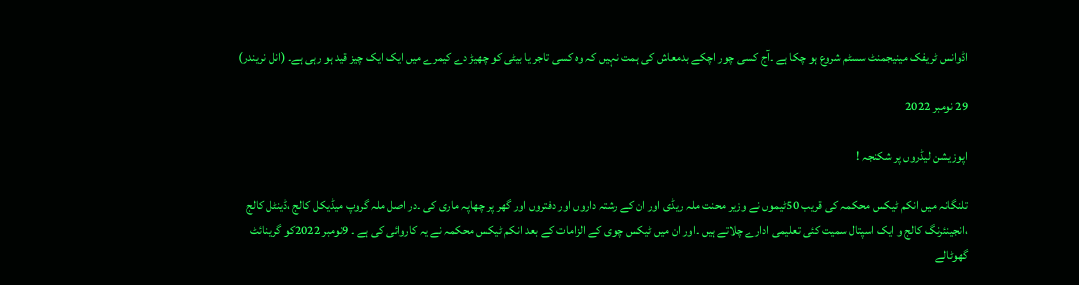اڈوانس ٹریفک مینیجمنٹ سسٹم شروع ہو چکا ہے ۔آج کسی چور اچکے بدمعاش کی ہمت نہیں کہ وہ کسی تاجر یا بیٹی کو چھیڑ دے کیمرے میں ایک ایک چیز قید ہو رہی ہے۔ (انل نریندر)

29 نومبر 2022

اپوزیشن لیڈروں پر شکنجہ !

تلنگانہ میں انکم ٹیکس محکمہ کی قریب 50ٹیموں نے وزیر محنت ملہ ریڈی اور ان کے رشتہ داروں اور دفتروں اور گھر پر چھاپہ ماری کی ۔در اصل ملہ گروپ میڈیکل کالج ،ڈینٹل کالج ،انجینئرنگ کالج و ایک اسپتال سمیت کئی تعلیمی ادارے چلاتے ہیں ۔اور ان میں ٹیکس چوی کے الزامات کے بعد انکم ٹیکس محکمہ نے یہ کاروائی کی ہے ۔ 9نومبر 2022کو گرینائٹ گھوٹالے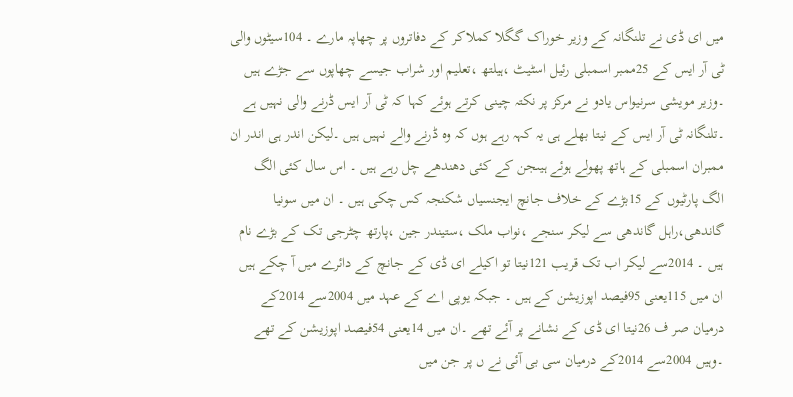میں ای ڈی نے تلنگانہ کے وزیر خوراک گگلا کملاکر کے دفاتروں پر چھاپہ مارے ۔ 104سیٹوں والی ٹی آر ایس کے 25ممبر اسمبلی رئیل اسٹیٹ ،ہیلتھ ،تعلیم اور شراب جیسے چھاپوں سے جڑے ہیں ۔وزیر مویشی سرنیواس یادو نے مرکز پر نکتہ چینی کرتے ہوئے کہا کہ ٹی آر ایس ڈرنے والی نہیں ہے ۔تلنگانہ ٹی آر ایس کے نیتا بھلے ہی یہ کہہ رہے ہوں کہ وہ ڈرنے والے نہیں ہیں ۔لیکن اندر ہی اندر ان ممبران اسمبلی کے ہاتھ پھولے ہوئے ہیںجن کے کئی دھندھے چل رہے ہیں ۔ اس سال کئی الگ الگ پارٹیوں کے 15بڑے کے خلاف جانچ ایجنسیاں شکنجہ کس چکی ہیں ۔ ان میں سونیا گاندھی،راہل گاندھی سے لیکر سنجے ،نواب ملک ،ستیندر جین ،پارتھ چٹرجی تک کے بڑے نام ہیں ۔ 2014سے لیکر اب تک قریب 121نیتا تو اکیلے ای ڈی کے جانچ کے دائرے میں آ چکے ہیں ان میں 115یعنی 95فیصد اپوزیشن کے ہیں ۔ جبکہ یوپی اے کے عہد میں 2004سے 2014کے درمیان صر ف 26نیتا ای ڈی کے نشانے پر آئے تھے ۔ان میں 14یعنی 54فیصد اپوزیشن کے تھے ۔وہیں 2004سے 2014کے درمیان سی بی آئی نے ں پر جن میں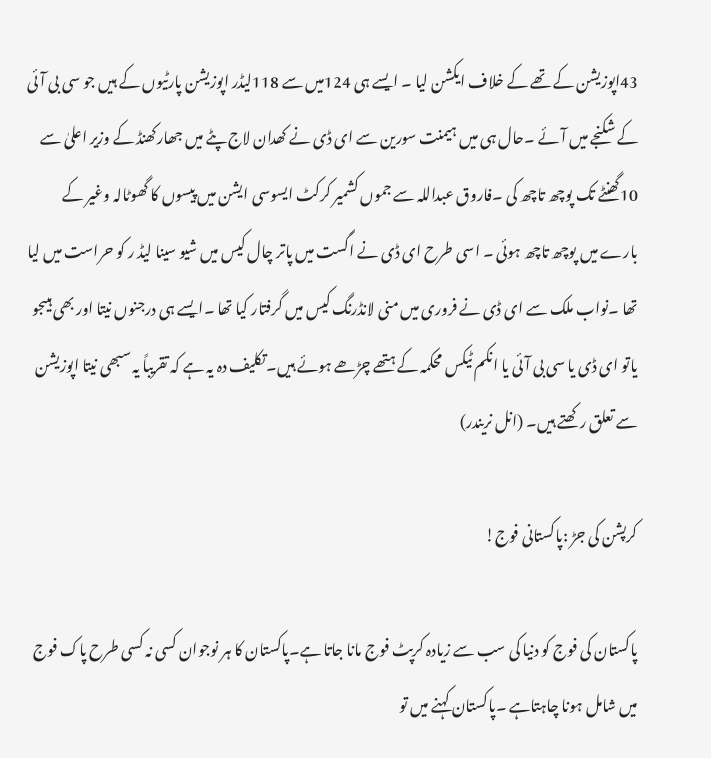43اپوزیشن کے تھے کے خلاف ایکشن لیا ۔ ایسے ہی 124میں سے 118لیڈر اپوزیشن پارٹیوں کے ہیں جو سی بی آئی کے شکنجے میں آئے ۔حال ہی میں ہیمنت سورین سے ای ڈی نے کھدان لاج پٹے میں جھارکھنڈ کے وزیر اعلیٰ سے 10گھنٹے تک پوچھ تاچھ کی ۔فاروق عبداللہ سے جموں کشمیر کرکٹ ایسوسی ایشن میں پیسوں کا گھوٹالہ وغیر کے بارے میں پوچھ تاچھ ہوئی ۔ اسی طرح ای ڈی نے اگست میں پاتر چال کیس میں شیو سینا لیڈ ر کو حراست میں لیا تھا ۔نواب ملک سے ای ڈی نے فروری میں منی لانڈرنگ کیس میں گرفتار کیا تھا ۔ایسے ہی درجنوں نیتا اور بھی ہیںجو یاتو ای ڈی یا سی بی آئی یا انکم ٹیکس محکمہ کے ہتھے چڑھے ہوئے ہیں۔تکلیف دہ یہ ہے کہ تقریباً یہ سبھی نیتا اپوزیشن سے تعلق رکھتے ہیں۔ (انل نریندر)

کرپشن کی جڑ :پاکستانی فوج!

پاکستان کی فوج کو دنیا کی سب سے زیادہ کرپٹ فوج مانا جاتا ہے۔پاکستان کا ہر نوجوان کسی نہ کسی طرح پاک فوج میں شامل ہونا چاہتاہے ۔پاکستان کہنے میں تو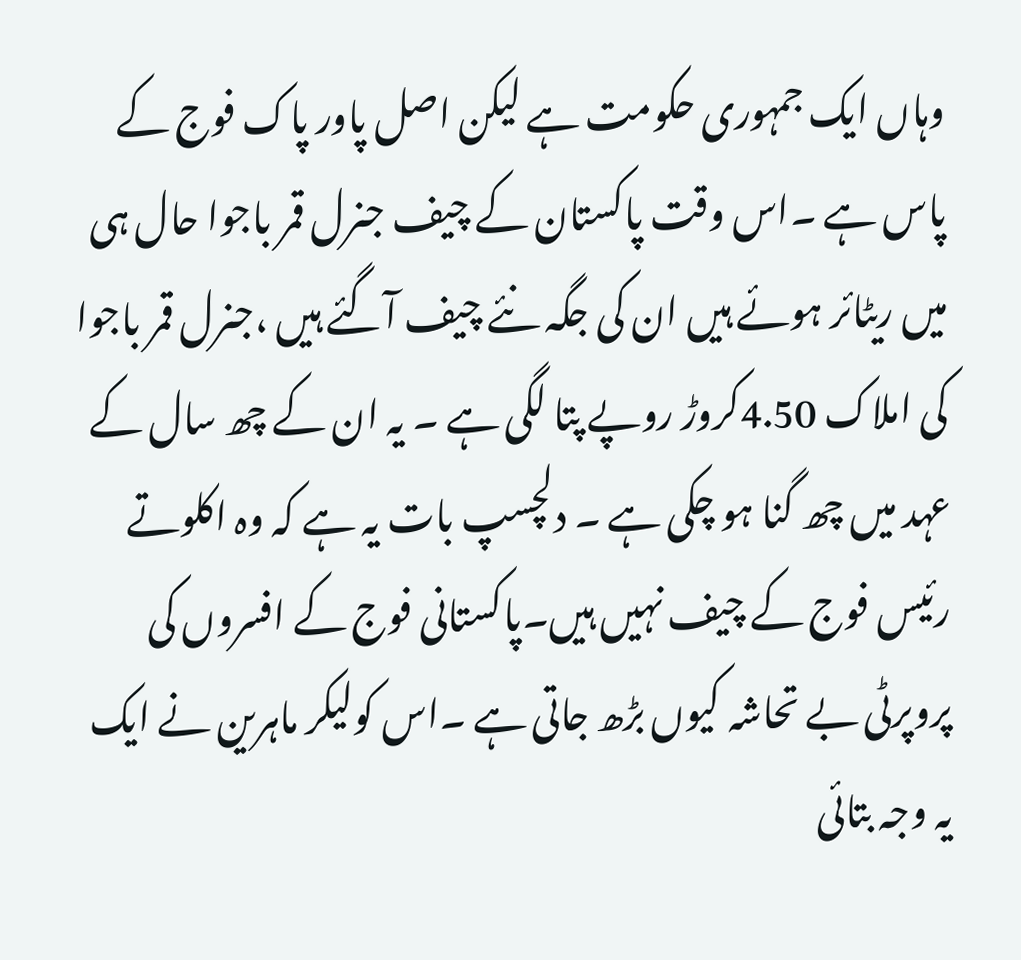وہاں ایک جمہوری حکومت ہے لیکن اصل پاور پاک فوج کے پاس ہے ۔اس وقت پاکستان کے چیف جنرل قمر باجوا حال ہی میں ریٹائر ہوئے ہیں ان کی جگہ نئے چیف آگئے ہیں ،جنرل قمر باجوا کی املاک 4.50کروڑ روپے پتا لگی ہے ۔ یہ ان کے چھ سال کے عہد میں چھ گنا ہو چکی ہے ۔ دلچسپ بات یہ ہے کہ وہ اکلوتے رئیس فوج کے چیف نہیں ہیں۔پاکستانی فوج کے افسروں کی پروپرٹی بے تحاشہ کیوں بڑھ جاتی ہے ۔اس کولیکر ماہرین نے ایک یہ وجہ بتائی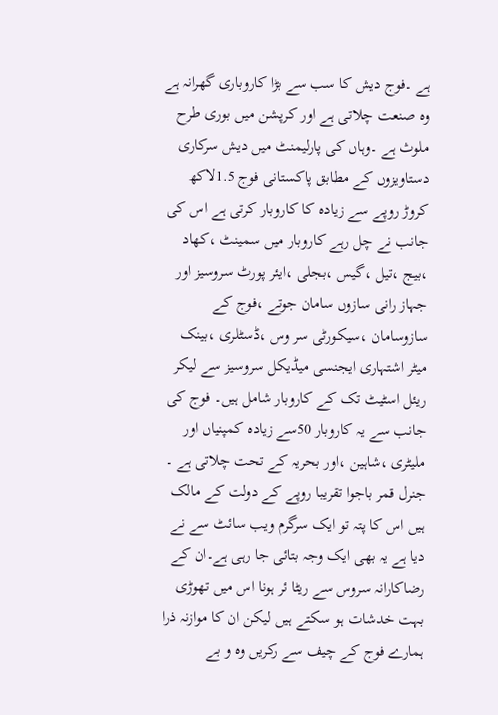ہے ۔فوج دیش کا سب سے بڑا کاروباری گھرانہ ہے وہ صنعت چلاتی ہے اور کرپشن میں بوری طرح ملوث ہے ۔وہاں کی پارلیمنٹ میں دیش سرکاری دستاویزوں کے مطابق پاکستانی فوج 1.5لاکھ کروڑ روپے سے زیادہ کا کاروبار کرتی ہے اس کی جانب نے چل رہے کاروبار میں سمینٹ ،کھاد ،بیج ،تیل ،گیس ،بجلی ،ایئر پورٹ سروسیز اور جہاز رانی سازوں سامان جوتے ،فوج کے سازوسامان ،سیکورٹی سر وس ،ڈسٹلری ،بینک میٹر اشتہاری ایجنسی میڈیکل سروسیز سے لیکر ریئل اسٹیٹ تک کے کاروبار شامل ہیں۔ فوج کی جانب سے یہ کاروبار 50سے زیادہ کمپنیاں اور ملیٹری ،شاہین ،اور بحریہ کے تحت چلاتی ہے ۔ جنرل قمر باجوا تقریبا روپے کے دولت کے مالک ہیں اس کا پتہ تو ایک سرگرم ویب سائٹ سے نے دیا ہے یہ بھی ایک وجہ بتائی جا رہی ہے۔ان کے رضاکارانہ سروس سے ریٹا ئر ہونا اس میں تھوڑی بہت خدشات ہو سکتے ہیں لیکن ان کا موازنہ ذرا ہمارے فوج کے چیف سے رکریں وہ و بے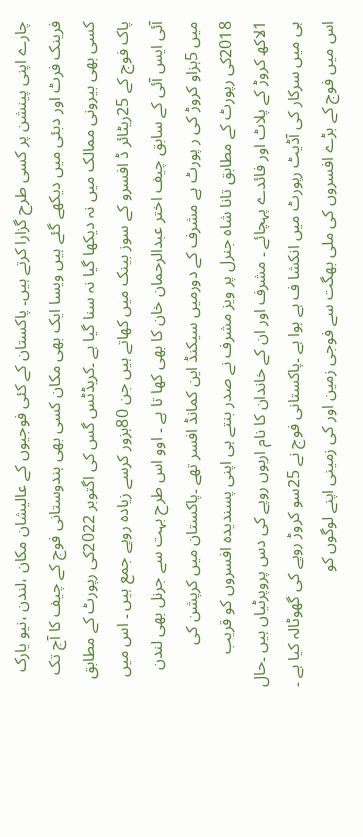چارے اپنی پینشن پر کسی طرح گزارا کرتے ہیں۔ پاکستان کے کئی فوجیوں کے عالیشان مکان ،لندن ،نیو یارک فرینک فرٹ اور دبئی میں دیکھے گئے ہیں ویسا ایک بھی مکان کسی بھی ہندوستانی فوج کے چیف کا آج تک کسی بھی بیرونی ممالک میں نہ دیکھا گیا نہ سنا گیا ہے ۔کریڈٹس گس کی اگتوبر 2022کی رپورٹ کے مطابق پاک فوج کے 25ریٹائر ڈ افسرو کے سوز بینک میں کھاتے ہیں جن 80ہزور کرسے زیادہ روپے جمع ہیں ۔ اس میں آئی ایس آئی کے سابق چیف اختر عبدالرحمان خان کا بھی کھا تا ہے ۔ اوو اس طرح بہت سے جرنل بھی لندن میں 5ہزاو کروڑ کی ر پورٹ ہے مشرف کے دورمیں سیکنڈ این کمانڈ افسر تھے ۔پاکستان میں کرپشن کی 2018کی رپورٹ کے مطابق تانا شاہ جنرل پر ویز مشرف نے صدر بنتے ہی اپنی پسندیدہ افسروں کو قریب 1لاکھ کروڑ کے پلاٹ اور فائدے پہچائے ۔ مشرف اور ان کے خاندان کا نام اربوں روپے کی دس پروپرٹیاں ہیں ۔حال ہی میں سرکار کی آڈیٹ رپورٹ میں انکشا ف ہے ہوا ہے ۔پاکستانی فوج نے 25سو کروڑ روپے کی گھوٹالہ کیا ہے ۔ اس میں فوج کے بڑے افسروں کی ملی بھگت سے فوجی زمین اور کی زمینی اپنے لوگوں کو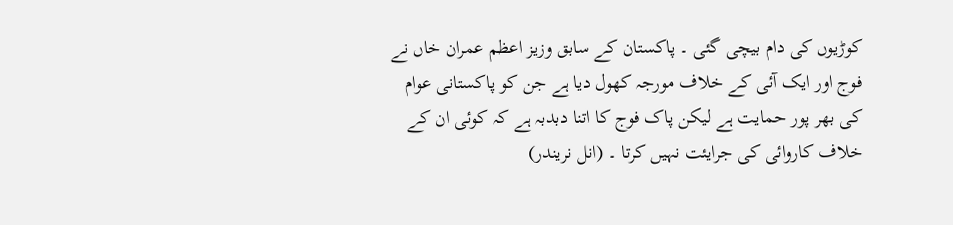کوڑیوں کی دام بیچی گئی ۔ پاکستان کے سابق وزیز اعظم عمران خاں نے فوج اور ایک آئی کے خلاف مورجہ کھول دیا ہے جن کو پاکستانی عوام کی بھر پور حمایت ہے لیکن پاک فوج کا اتنا دبدبہ ہے کہ کوئی ان کے خلاف کاروائی کی جرایئت نہیں کرتا ۔ (انل نریندر)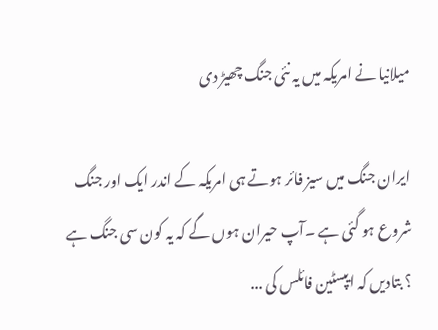میلانیا نے امریکہ میں یہ نئی جنگ چھیڑ دی

ایران جنگ میں سیز فائر ہوتے ہی امریکہ کے اندر ایک اور جنگ شروع ہو گئی ہے ۔آپ حیران ہوں گے کہ یہ کون سی جنگ ہے ؟ بتادیں کہ ایپسٹین فائلس کی ...